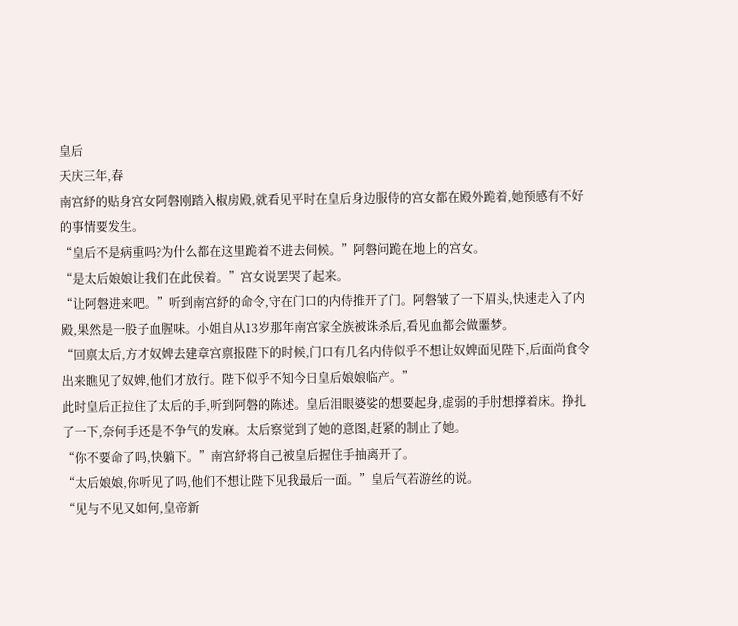皇后
天庆三年,春
南宫紓的贴身宫女阿磐刚踏入椒房殿,就看见平时在皇后身边服侍的宫女都在殿外跪着,她预感有不好的事情要发生。
“皇后不是病重吗?为什么都在这里跪着不进去伺候。”阿磐问跪在地上的宫女。
“是太后娘娘让我们在此侯着。”宫女说罢哭了起来。
“让阿磐进来吧。”听到南宫紓的命令,守在门口的内侍推开了门。阿磐皱了一下眉头,快速走入了内殿,果然是一股子血腥味。小姐自从13岁那年南宫家全族被诛杀后,看见血都会做噩梦。
“回禀太后,方才奴婢去建章宫禀报陛下的时候,门口有几名内侍似乎不想让奴婢面见陛下,后面尚食令出来瞧见了奴婢,他们才放行。陛下似乎不知今日皇后娘娘临产。”
此时皇后正拉住了太后的手,听到阿磐的陈述。皇后泪眼婆娑的想要起身,虚弱的手肘想撑着床。挣扎了一下,奈何手还是不争气的发麻。太后察觉到了她的意图,赶紧的制止了她。
“你不要命了吗,快躺下。”南宫紓将自己被皇后握住手抽离开了。
“太后娘娘,你听见了吗,他们不想让陛下见我最后一面。”皇后气若游丝的说。
“见与不见又如何,皇帝新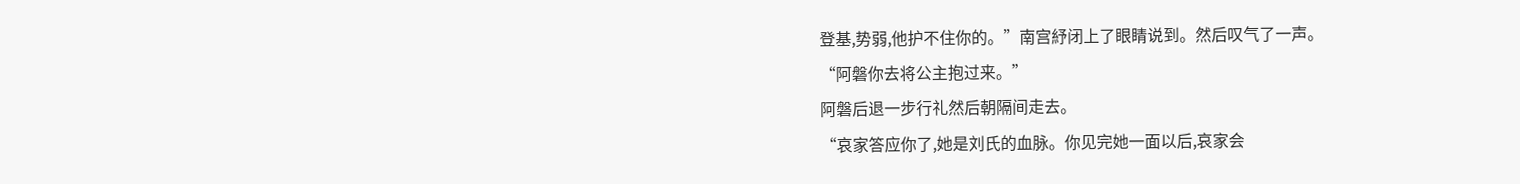登基,势弱,他护不住你的。”南宫紓闭上了眼睛说到。然后叹气了一声。
“阿磐你去将公主抱过来。”
阿磐后退一步行礼然后朝隔间走去。
“哀家答应你了,她是刘氏的血脉。你见完她一面以后,哀家会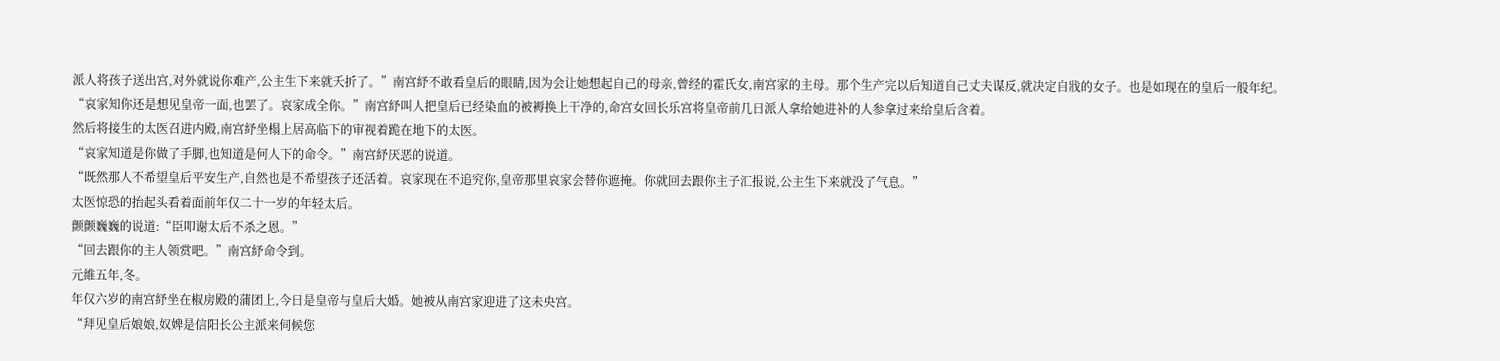派人将孩子送出宫,对外就说你难产,公主生下来就夭折了。”南宫紓不敢看皇后的眼睛,因为会让她想起自己的母亲,曾经的霍氏女,南宫家的主母。那个生产完以后知道自己丈夫谋反,就决定自戕的女子。也是如现在的皇后一般年纪。
“哀家知你还是想见皇帝一面,也罢了。哀家成全你。”南宫紓叫人把皇后已经染血的被褥换上干净的,命宫女回长乐宫将皇帝前几日派人拿给她进补的人参拿过来给皇后含着。
然后将接生的太医召进内殿,南宫紓坐榻上居高临下的审视着跪在地下的太医。
“哀家知道是你做了手脚,也知道是何人下的命令。”南宫紓厌恶的说道。
“既然那人不希望皇后平安生产,自然也是不希望孩子还活着。哀家现在不追究你,皇帝那里哀家会替你遮掩。你就回去跟你主子汇报说,公主生下来就没了气息。”
太医惊恐的抬起头看着面前年仅二十一岁的年轻太后。
颤颤巍巍的说道:“臣叩谢太后不杀之恩。”
“回去跟你的主人领赏吧。”南宫紓命令到。
元維五年,冬。
年仅六岁的南宫紓坐在椒房殿的蒲团上,今日是皇帝与皇后大婚。她被从南宫家迎进了这未央宫。
“拜见皇后娘娘,奴婢是信阳长公主派来伺候您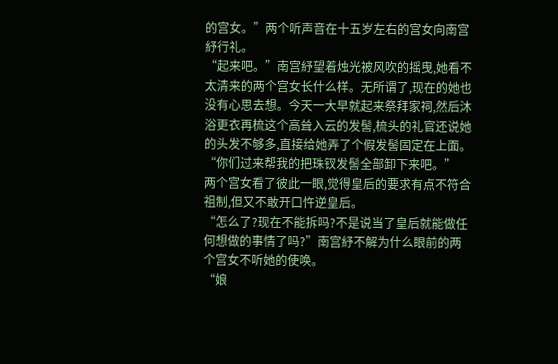的宫女。”两个听声音在十五岁左右的宫女向南宫紓行礼。
“起来吧。”南宫紓望着烛光被风吹的摇曳,她看不太清来的两个宫女长什么样。无所谓了,现在的她也没有心思去想。今天一大早就起来祭拜家祠,然后沐浴更衣再梳这个高耸入云的发髻,梳头的礼官还说她的头发不够多,直接给她弄了个假发髻固定在上面。
“你们过来帮我的把珠钗发髻全部卸下来吧。”
两个宫女看了彼此一眼,觉得皇后的要求有点不符合祖制,但又不敢开口忤逆皇后。
“怎么了?现在不能拆吗?不是说当了皇后就能做任何想做的事情了吗?”南宫紓不解为什么眼前的两个宫女不听她的使唤。
“娘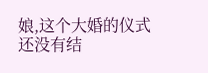娘,这个大婚的仪式还没有结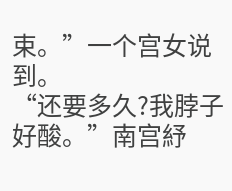束。”一个宫女说到。
“还要多久?我脖子好酸。”南宫紓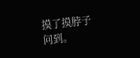摸了摸脖子问到。